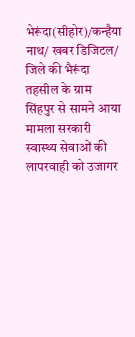भेरूंदा(सीहोर)/कन्हैया नाथ/ खबर डिजिटल/ जिले की भैरूंदा तहसील के ग्राम सिंहपुर से सामने आया मामला सरकारी स्वास्थ्य सेवाओं की लापरवाही को उजागर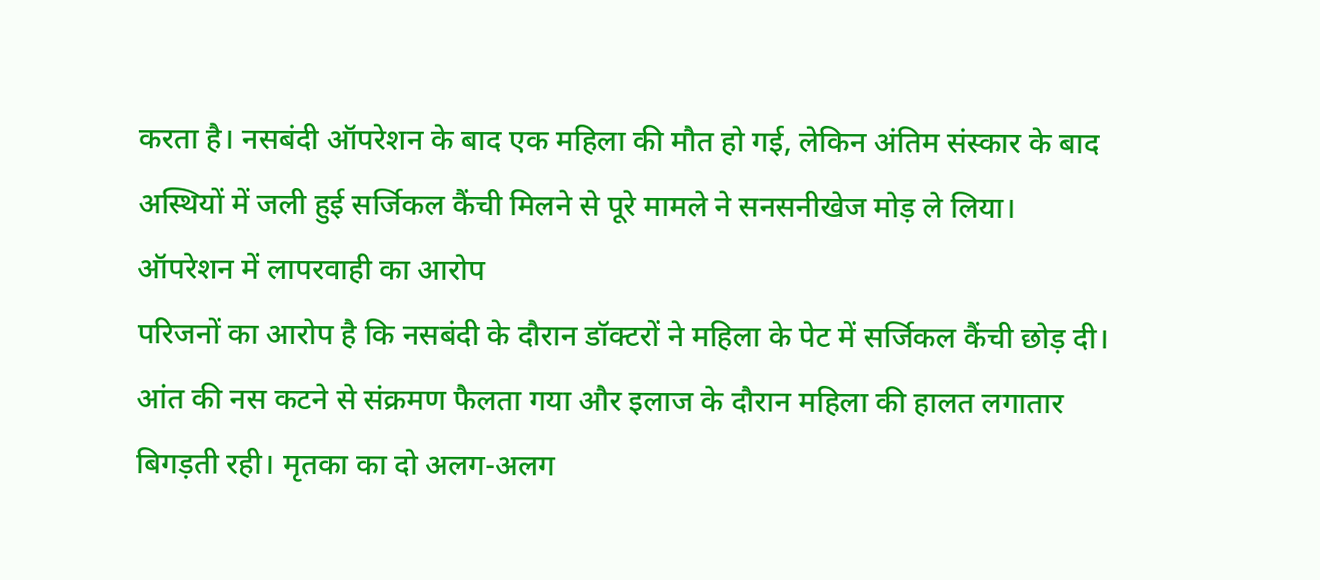करता है। नसबंदी ऑपरेशन के बाद एक महिला की मौत हो गई, लेकिन अंतिम संस्कार के बाद अस्थियों में जली हुई सर्जिकल कैंची मिलने से पूरे मामले ने सनसनीखेज मोड़ ले लिया।
ऑपरेशन में लापरवाही का आरोप
परिजनों का आरोप है कि नसबंदी के दौरान डॉक्टरों ने महिला के पेट में सर्जिकल कैंची छोड़ दी। आंत की नस कटने से संक्रमण फैलता गया और इलाज के दौरान महिला की हालत लगातार बिगड़ती रही। मृतका का दो अलग-अलग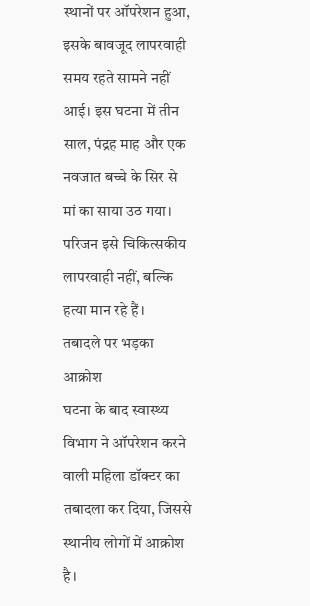स्थानों पर ऑपरेशन हुआ, इसके बावजूद लापरवाही समय रहते सामने नहीं आई। इस घटना में तीन साल, पंद्रह माह और एक नवजात बच्चे के सिर से मां का साया उठ गया। परिजन इसे चिकित्सकीय लापरवाही नहीं, बल्कि हत्या मान रहे हैं।
तबादले पर भड़का आक्रोश
घटना के बाद स्वास्थ्य विभाग ने ऑपरेशन करने वाली महिला डॉक्टर का तबादला कर दिया, जिससे स्थानीय लोगों में आक्रोश है।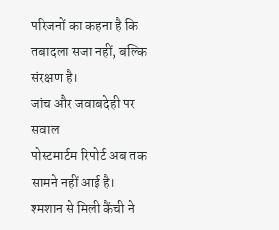परिजनों का कहना है कि तबादला सजा नहीं, बल्कि संरक्षण है।
जांच और जवाबदेही पर सवाल
पोस्टमार्टम रिपोर्ट अब तक सामने नहीं आई है। श्मशान से मिली कैंची ने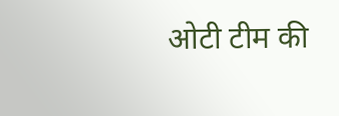ओटी टीम की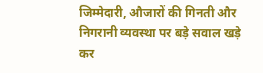जिम्मेदारी, औजारों की गिनती और निगरानी व्यवस्था पर बड़े सवाल खड़े कर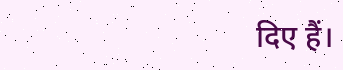दिए हैं।